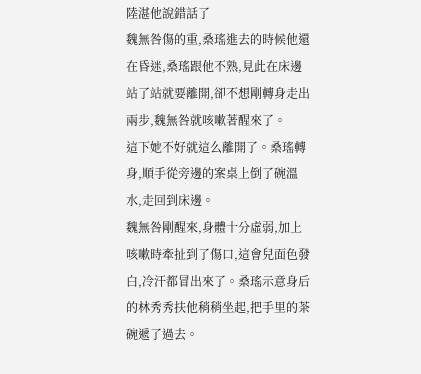陸湛他說錯話了
魏無咎傷的重,桑瑤進去的時候他還在昏迷,桑瑤跟他不熟,見此在床邊站了站就要離開,卻不想剛轉身走出兩步,魏無咎就咳嗽著醒來了。
這下她不好就這么離開了。桑瑤轉身,順手從旁邊的案桌上倒了碗溫水,走回到床邊。
魏無咎剛醒來,身體十分虛弱,加上咳嗽時牽扯到了傷口,這會兒面色發白,冷汗都冒出來了。桑瑤示意身后的林秀秀扶他稍稍坐起,把手里的茶碗遞了過去。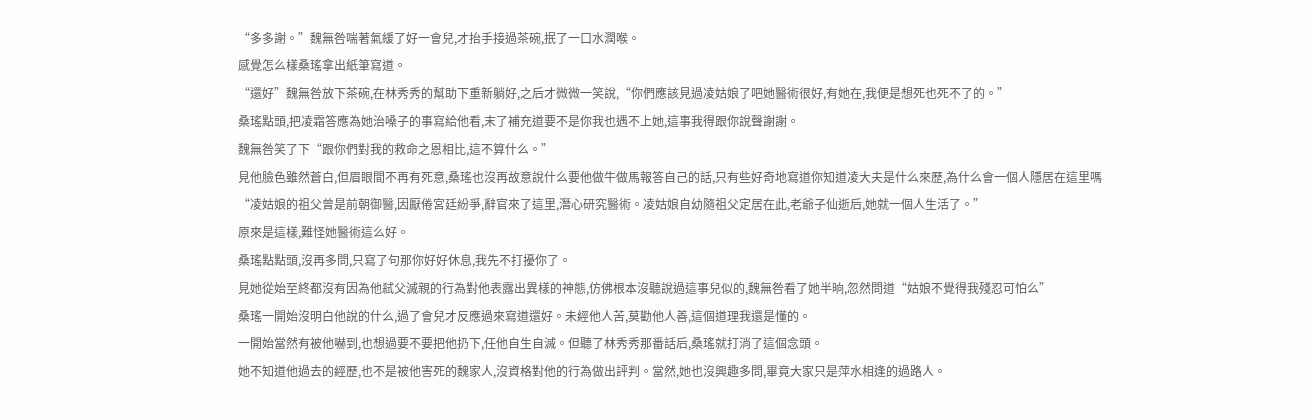“多多謝。”魏無咎喘著氣緩了好一會兒,才抬手接過茶碗,抿了一口水潤喉。
感覺怎么樣桑瑤拿出紙筆寫道。
“還好”魏無咎放下茶碗,在林秀秀的幫助下重新躺好,之后才微微一笑說,“你們應該見過凌姑娘了吧她醫術很好,有她在,我便是想死也死不了的。”
桑瑤點頭,把凌霜答應為她治嗓子的事寫給他看,末了補充道要不是你我也遇不上她,這事我得跟你說聲謝謝。
魏無咎笑了下“跟你們對我的救命之恩相比,這不算什么。”
見他臉色雖然蒼白,但眉眼間不再有死意,桑瑤也沒再故意說什么要他做牛做馬報答自己的話,只有些好奇地寫道你知道凌大夫是什么來歷,為什么會一個人隱居在這里嗎
“凌姑娘的祖父曾是前朝御醫,因厭倦宮廷紛爭,辭官來了這里,潛心研究醫術。凌姑娘自幼隨祖父定居在此,老爺子仙逝后,她就一個人生活了。”
原來是這樣,難怪她醫術這么好。
桑瑤點點頭,沒再多問,只寫了句那你好好休息,我先不打擾你了。
見她從始至終都沒有因為他弒父滅親的行為對他表露出異樣的神態,仿佛根本沒聽說過這事兒似的,魏無咎看了她半晌,忽然問道“姑娘不覺得我殘忍可怕么”
桑瑤一開始沒明白他說的什么,過了會兒才反應過來寫道還好。未經他人苦,莫勸他人善,這個道理我還是懂的。
一開始當然有被他嚇到,也想過要不要把他扔下,任他自生自滅。但聽了林秀秀那番話后,桑瑤就打消了這個念頭。
她不知道他過去的經歷,也不是被他害死的魏家人,沒資格對他的行為做出評判。當然,她也沒興趣多問,畢竟大家只是萍水相逢的過路人。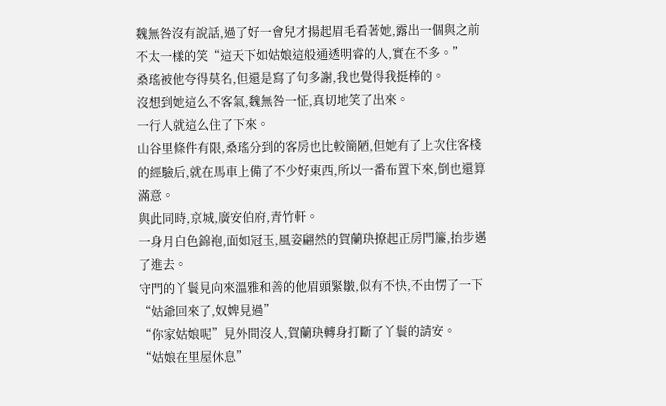魏無咎沒有說話,過了好一會兒才揚起眉毛看著她,露出一個與之前不太一樣的笑“這天下如姑娘這般通透明睿的人,實在不多。”
桑瑤被他夸得莫名,但還是寫了句多謝,我也覺得我挺棒的。
沒想到她這么不客氣,魏無咎一怔,真切地笑了出來。
一行人就這么住了下來。
山谷里條件有限,桑瑤分到的客房也比較簡陋,但她有了上次住客棧的經驗后,就在馬車上備了不少好東西,所以一番布置下來,倒也還算滿意。
與此同時,京城,廣安伯府,青竹軒。
一身月白色錦袍,面如冠玉,風姿翩然的賀蘭玦撩起正房門簾,抬步邁了進去。
守門的丫鬟見向來溫雅和善的他眉頭緊皺,似有不快,不由愣了一下“姑爺回來了,奴婢見過”
“你家姑娘呢”見外間沒人,賀蘭玦轉身打斷了丫鬟的請安。
“姑娘在里屋休息”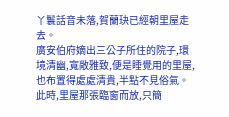丫鬟話音未落,賀蘭玦已經朝里屋走去。
廣安伯府嫡出三公子所住的院子,環境清幽,寬敞雅致,便是睡覺用的里屋,也布置得處處清貴,半點不見俗氣。
此時,里屋那張臨窗而放,只簡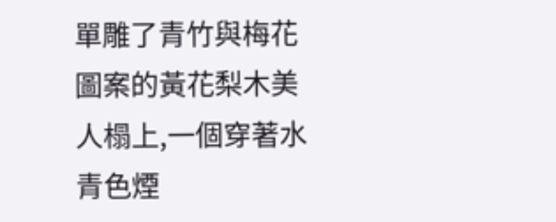單雕了青竹與梅花圖案的黃花梨木美人榻上,一個穿著水青色煙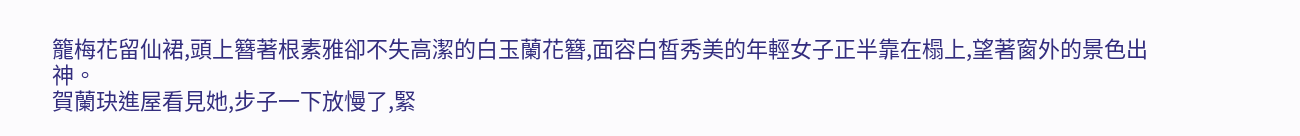籠梅花留仙裙,頭上簪著根素雅卻不失高潔的白玉蘭花簪,面容白皙秀美的年輕女子正半靠在榻上,望著窗外的景色出神。
賀蘭玦進屋看見她,步子一下放慢了,緊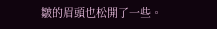皺的眉頭也松開了一些。